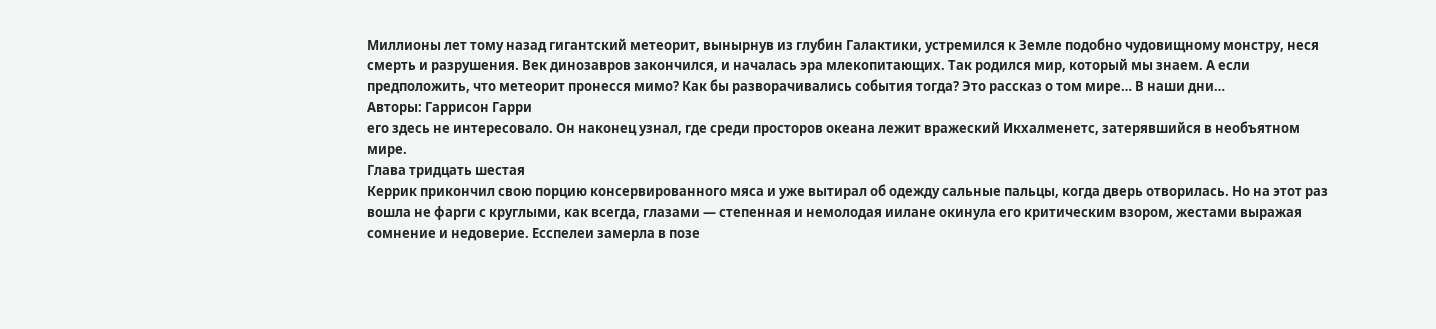Миллионы лет тому назад гигантский метеорит, вынырнув из глубин Галактики, устремился к Земле подобно чудовищному монстру, неся смерть и разрушения. Век динозавров закончился, и началась эра млекопитающих. Так родился мир, который мы знаем. А если предположить, что метеорит пронесся мимо? Как бы разворачивались события тогда? Это рассказ о том мире… В наши дни…
Авторы: Гаррисон Гарри
его здесь не интересовало. Он наконец узнал, где среди просторов океана лежит вражеский Икхалменетс, затерявшийся в необъятном мире.
Глава тридцать шестая
Керрик прикончил свою порцию консервированного мяса и уже вытирал об одежду сальные пальцы, когда дверь отворилась. Но на этот раз вошла не фарги с круглыми, как всегда, глазами — степенная и немолодая иилане окинула его критическим взором, жестами выражая сомнение и недоверие. Есспелеи замерла в позе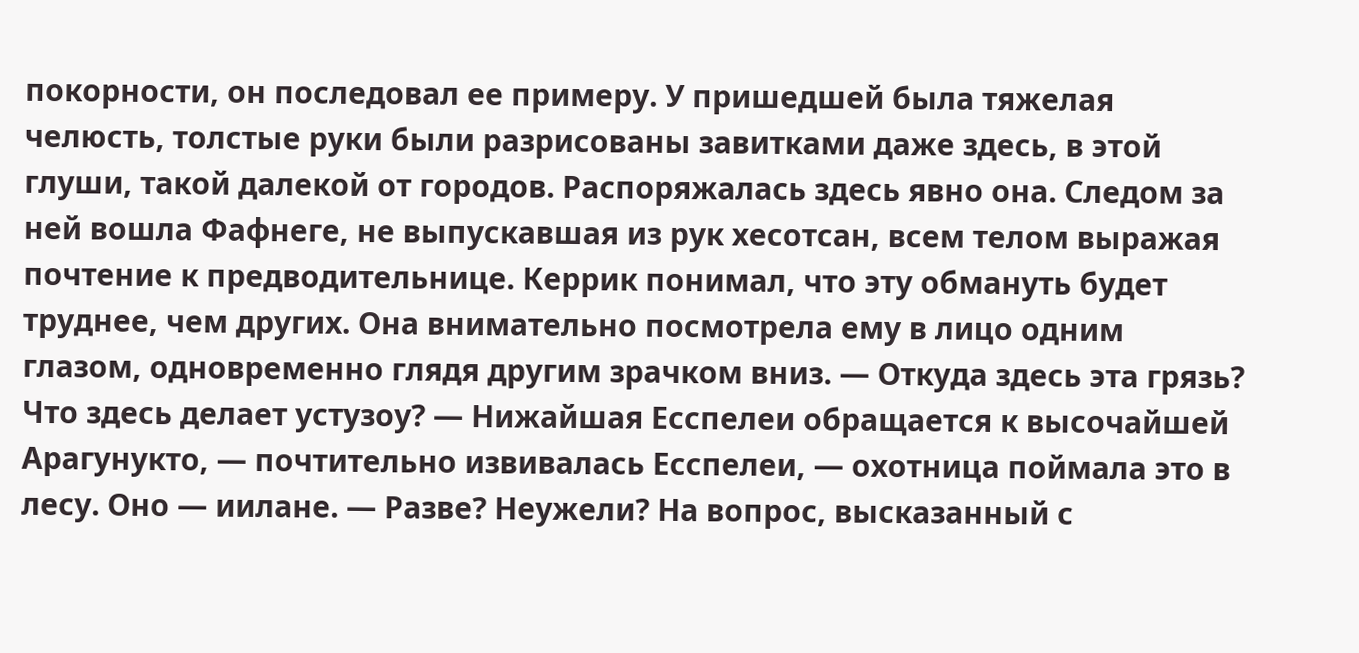покорности, он последовал ее примеру. У пришедшей была тяжелая челюсть, толстые руки были разрисованы завитками даже здесь, в этой глуши, такой далекой от городов. Распоряжалась здесь явно она. Следом за ней вошла Фафнеге, не выпускавшая из рук хесотсан, всем телом выражая почтение к предводительнице. Керрик понимал, что эту обмануть будет труднее, чем других. Она внимательно посмотрела ему в лицо одним глазом, одновременно глядя другим зрачком вниз. — Откуда здесь эта грязь? Что здесь делает устузоу? — Нижайшая Есспелеи обращается к высочайшей Арагунукто, — почтительно извивалась Есспелеи, — охотница поймала это в лесу. Оно — иилане. — Разве? Неужели? На вопрос, высказанный с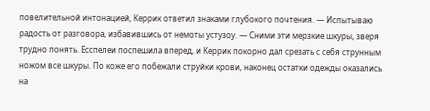повелительной интонацией, Керрик ответил знаками глубокого почтения. — Испытываю радость от разговора, избавившись от немоты устузоу. — Сними эти мерзкие шкуры, зверя трудно понять. Есспелеи поспешила вперед, и Керрик покорно дал срезать с себя струнным ножом все шкуры. По коже его побежали струйки крови, наконец остатки одежды оказались на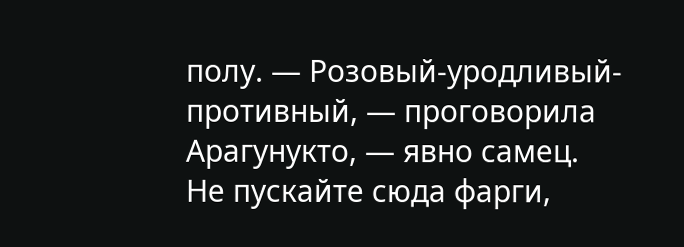полу. — Розовый-уродливый-противный, — проговорила Арагунукто, — явно самец. Не пускайте сюда фарги,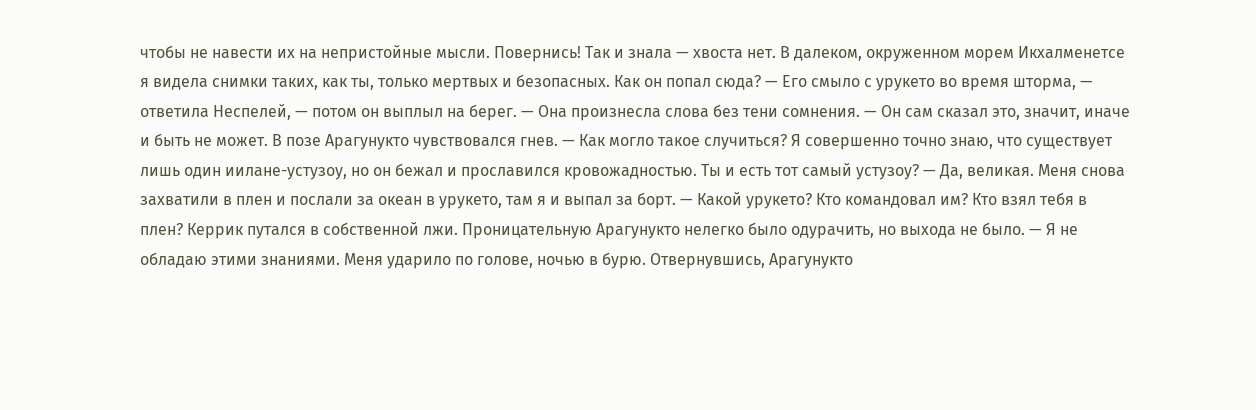чтобы не навести их на непристойные мысли. Повернись! Так и знала — хвоста нет. В далеком, окруженном морем Икхалменетсе я видела снимки таких, как ты, только мертвых и безопасных. Как он попал сюда? — Его смыло с урукето во время шторма, — ответила Неспелей, — потом он выплыл на берег. — Она произнесла слова без тени сомнения. — Он сам сказал это, значит, иначе и быть не может. В позе Арагунукто чувствовался гнев. — Как могло такое случиться? Я совершенно точно знаю, что существует лишь один иилане-устузоу, но он бежал и прославился кровожадностью. Ты и есть тот самый устузоу? — Да, великая. Меня снова захватили в плен и послали за океан в урукето, там я и выпал за борт. — Какой урукето? Кто командовал им? Кто взял тебя в плен? Керрик путался в собственной лжи. Проницательную Арагунукто нелегко было одурачить, но выхода не было. — Я не обладаю этими знаниями. Меня ударило по голове, ночью в бурю. Отвернувшись, Арагунукто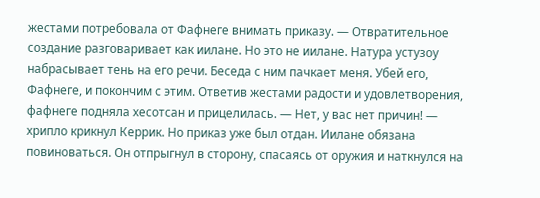жестами потребовала от Фафнеге внимать приказу. — Отвратительное создание разговаривает как иилане. Но это не иилане. Натура устузоу набрасывает тень на его речи. Беседа с ним пачкает меня. Убей его, Фафнеге, и покончим с этим. Ответив жестами радости и удовлетворения, фафнеге подняла хесотсан и прицелилась. — Нет, у вас нет причин! — хрипло крикнул Керрик. Но приказ уже был отдан. Иилане обязана повиноваться. Он отпрыгнул в сторону, спасаясь от оружия и наткнулся на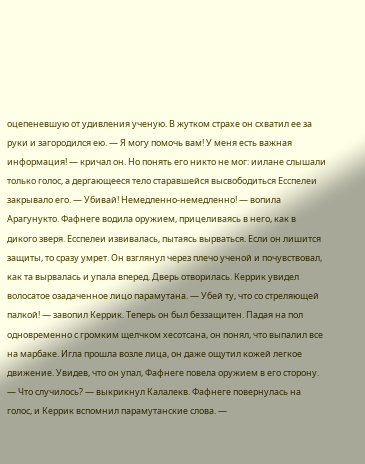оцепеневшую от удивления ученую. В жутком страхе он схватил ее за руки и загородился ею. — Я могу помочь вам! У меня есть важная информация! — кричал он. Но понять его никто не мог: иилане слышали только голос, а дергающееся тело старавшейся высвободиться Есспелеи закрывало его. — Убивай! Немедленно-немедленно! — вопила Арагунукто. Фафнеге водила оружием, прицеливаясь в него, как в дикого зверя. Есспелеи извивалась, пытаясь вырваться. Если он лишится защиты, то сразу умрет. Он взглянул через плечо ученой и почувствовал, как та вырвалась и упала вперед. Дверь отворилась. Керрик увидел волосатое озадаченное лицо парамутана. — Убей ту, что со стреляющей палкой! — завопил Керрик. Теперь он был беззащитен. Падая на пол одновременно с громким щелчком хесотсана, он понял, что выпалил все на марбаке. Игла прошла возле лица, он даже ощутил кожей легкое движение. Увидев, что он упал, Фафнеге повела оружием в его сторону. — Что случилось? — выкрикнул Калалекв. Фафнеге повернулась на голос, и Керрик вспомнил парамутанские слова. —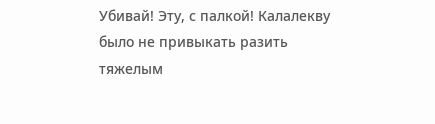Убивай! Эту, с палкой! Калалекву было не привыкать разить тяжелым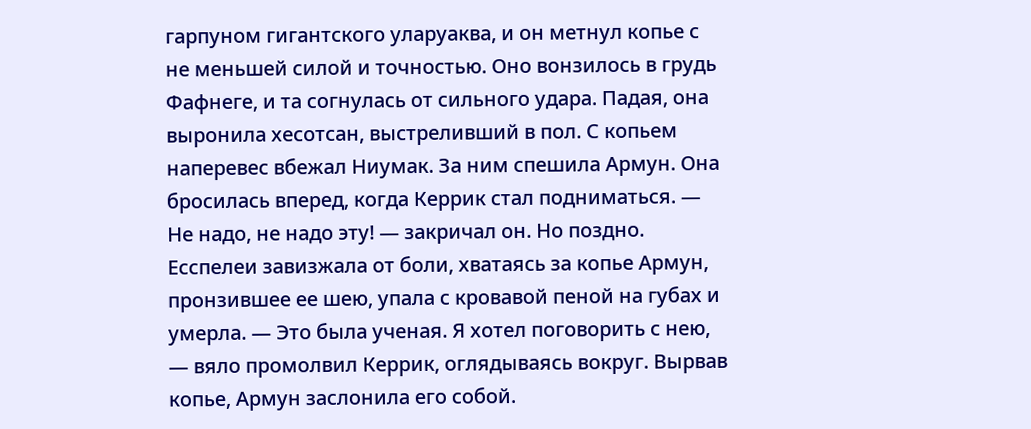гарпуном гигантского уларуаква, и он метнул копье с не меньшей силой и точностью. Оно вонзилось в грудь Фафнеге, и та согнулась от сильного удара. Падая, она выронила хесотсан, выстреливший в пол. С копьем наперевес вбежал Ниумак. За ним спешила Армун. Она бросилась вперед, когда Керрик стал подниматься. — Не надо, не надо эту! — закричал он. Но поздно. Есспелеи завизжала от боли, хватаясь за копье Армун, пронзившее ее шею, упала с кровавой пеной на губах и умерла. — Это была ученая. Я хотел поговорить с нею, — вяло промолвил Керрик, оглядываясь вокруг. Вырвав копье, Армун заслонила его собой.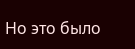Но это было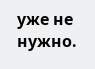уже не нужно.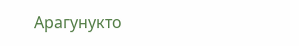Арагунукто